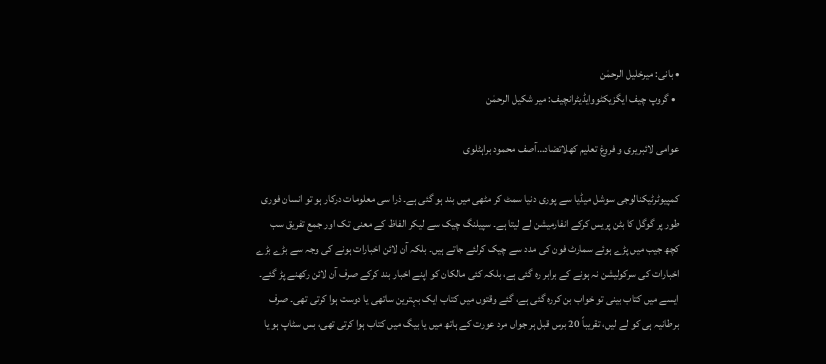• بانی: میرخلیل الرحمٰن
  • گروپ چیف ایگزیکٹووایڈیٹرانچیف: میر شکیل الرحمٰن

عوامی لائبریری و فروغ تعلیم کھلاتضاد…آصف محمود براہٹلوی

کمپیوٹرٹیکنالوجی سوشل میڈیا سے پوری دنیا سمٹ کر مٹھی میں بند ہو گئی ہے۔ ذرا سی معلومات درکار ہو تو انسان فوری طور پر گوگل کا بٹن پریس کرکے انفارمیشن لے لیتا ہے۔ سپیلنگ چیک سے لیکر الفاظ کے معنی تک اور جمع تفریق سب کچھ جیب میں پڑے ہوئے سمارٹ فون کی مدد سے چیک کرلئے جاتے ہیں۔ بلکہ آن لائن اخبارات ہونے کی وجہ سے بڑے بڑے اخبارات کی سرکولیشن نہ ہونے کے برابر رہ گئی ہے، بلکہ کئی مالکان کو اپنے اخبار بند کرکے صرف آن لائن رکھنے پڑ گئے۔ ایسے میں کتاب بینی تو خواب بن کررہ گئی ہے، گئے وقتوں میں کتاب ایک بہترین ساتھی یا دوست ہوا کرتی تھی۔ صرف برطانیہ ہی کو لے لیں، تقریباً 20 برس قبل ہر جواں مرد عورت کے ہاتھ میں یا بیگ میں کتاب ہوا کرتی تھی، بس سٹاپ ہو یا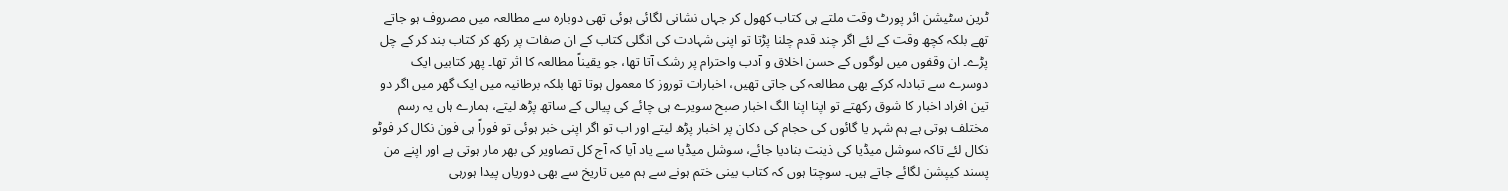ٹرین سٹیشن ائر پورٹ وقت ملتے ہی کتاب کھول کر جہاں نشانی لگائی ہوئی تھی دوبارہ سے مطالعہ میں مصروف ہو جاتے تھے بلکہ کچھ وقت کے لئے اگر چند قدم چلنا پڑتا تو اپنی شہادت کی انگلی کتاب کے ان صفات پر رکھ کر کتاب بند کر کے چل پڑے۔ ان وقفوں میں لوگوں کے حسن اخلاق و آدب واحترام پر رشک آتا تھا، جو یقیناً مطالعہ کا اثر تھا۔ پھر کتابیں ایک دوسرے سے تبادلہ کرکے بھی مطالعہ کی جاتی تھیں، اخبارات توروز کا معمول ہوتا تھا بلکہ برطانیہ میں ایک گھر میں اگر دو تین افراد اخبار کا شوق رکھتے تو اپنا اپنا الگ اخبار صبح سویرے ہی چائے کی پیالی کے ساتھ پڑھ لیتے، ہمارے ہاں یہ رسم مختلف ہوتی ہے ہم شہر یا گائوں کی حجام کی دکان پر اخبار پڑھ لیتے اور اب تو اگر اپنی خبر ہوئی تو فوراً ہی فون نکال کر فوٹو نکال لئے تاکہ سوشل میڈیا کی ذینت بنادیا جائے، سوشل میڈیا سے یاد آیا کہ آج کل تصاویر کی بھر مار ہوتی ہے اور اپنے من پسند کیپشن لگائے جاتے ہیں۔ سوچتا ہوں کہ کتاب بینی ختم ہونے سے ہم میں تاریخ سے بھی دوریاں پیدا ہورہی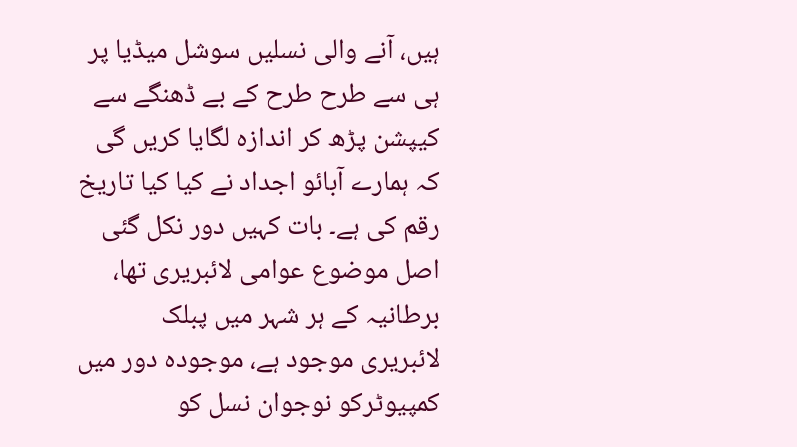ہیں، آنے والی نسلیں سوشل میڈیا پر ہی سے طرح طرح کے بے ڈھنگے سے کیپشن پڑھ کر اندازہ لگایا کریں گی کہ ہمارے آبائو اجداد نے کیا کیا تاریخ رقم کی ہے۔ بات کہیں دور نکل گئی اصل موضوع عوامی لائبریری تھا، برطانیہ کے ہر شہر میں پبلک لائبریری موجود ہے، موجودہ دور میں کمپیوٹرکو نوجوان نسل کو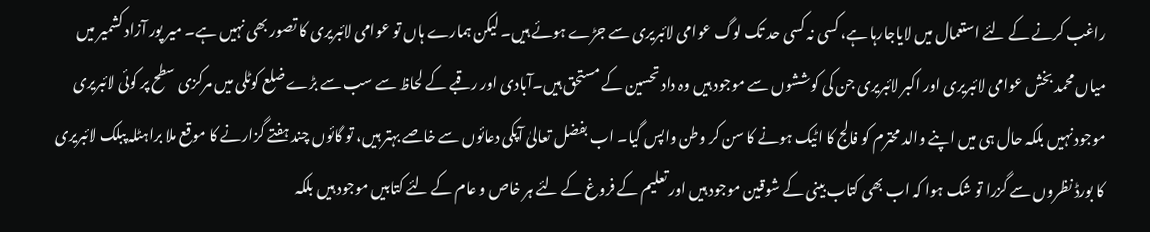راغب کرنے کے لئے استعمال میں لایاجارہا ہے، کسی نہ کسی حد تک لوگ عوامی لائبریری سے جڑے ہوئے ہیں۔ لیکن ہمارے ہاں تو عوامی لائبریری کا تصور بھی نہیں ہے۔ میر پور آزاد کشمیر میں میاں محمد بخش عوامی لائبریری اور اکبر لائبریری جن کی کوششوں سے موجود ہیں وہ داد تحسین کے مستحق ہیں۔آبادی اور رقبے کے لحاظ سے سب سے بڑے ضلع کوٹلی میں مرکزی سطح پر کوئی لائبریری موجود نہیں بلکہ حال ہی میں اپنے والد محترم کو فالج کا اٹیک ہونے کا سن کر وطن واپس گیا۔ اب بفضل تعالیٰ آپکی دعائوں سے خاصے بہتر ہیں، تو گائوں چند ہفتے گزارنے کا موقع ملا براہٹلہ پبلک لائبریری کا بورڈ نظروں سے گزرا تو شک ہوا کہ اب بھی کتاب بینی کے شوقین موجود ہیں اور تعلیم کے فروغ کے لئے ہر خاص و عام کے لئے کتابیں موجود ہیں بلکہ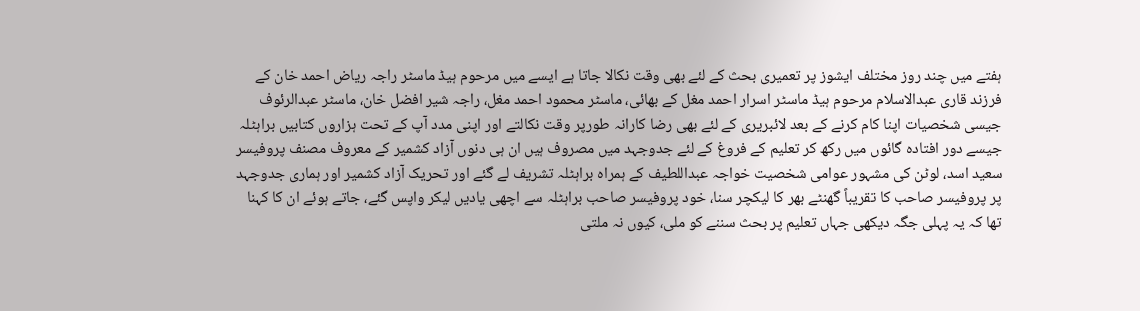ہفتے میں چند روز مختلف ایشوز پر تعمیری بحث کے لئے بھی وقت نکالا جاتا ہے ایسے میں مرحوم ہیڈ ماسٹر راجہ ریاض احمد خان کے فرزند قاری عبدالاسلام مرحوم ہیڈ ماسٹر اسرار احمد مغل کے بھائی، ماسٹر محمود احمد مغل، راجہ شیر افضل خان، ماسٹر عبدالرئوف جیسی شخصیات اپنا کام کرنے کے بعد لائبریری کے لئے بھی رضا کارانہ طورپر وقت نکالتے اور اپنی مدد آپ کے تحت ہزاروں کتابیں براہٹلہ جیسے دور افتادہ گائوں میں رکھ کر تعلیم کے فروغ کے لئے جدوجہد میں مصروف ہیں ان ہی دنوں آزاد کشمیر کے معروف مصنف پروفیسر سعید اسد، لوٹن کی مشہور عوامی شخصیت خواجہ عبداللطیف کے ہمراہ براہٹلہ تشریف لے گئے اور تحریک آزاد کشمیر اور ہماری جدوجہد پر پروفیسر صاحب کا تقریباً گھنٹے بھر کا لیکچر سنا، خود پروفیسر صاحب براہٹلہ سے اچھی یادیں لیکر واپس گئے، جاتے ہوئے ان کا کہنا تھا کہ یہ پہلی جگہ دیکھی جہاں تعلیم پر بحث سننے کو ملی، کیوں نہ ملتی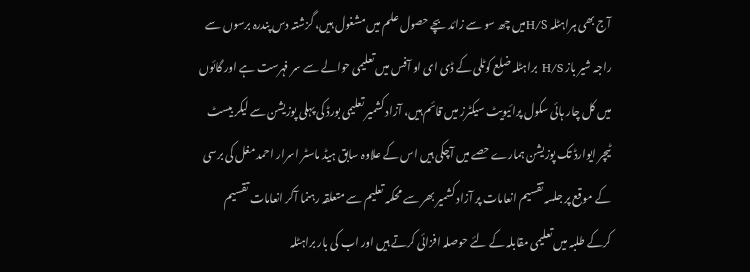آج بھی ہراہٹلہ H/Sمیں چھ سو سے زائد بچے حصول علم میں مشغول ہیں، گزشتہ دس پندرہ برسوں سے راجہ شیر باز H/S براہٹلہ ضلع کوٹلی کے ڈی ای او آفس میں تعلیمی حوالے سے سر فہرست ہے اور گائوں میں کل چار ہائی سکول پرائیویٹ سیکٹرز میں قائم ہیں، آزاد کشمیر تعلیمی بورڈ کی پہلی پوزیشن سے لیکر بیسٹ ٹیچر ایوارڈ تک پوزیشن ہمارے حصے میں آچکی ہیں اس کے علاوہ سابق ہیڈ ماسٹر اسرار احمد مغل کی برسی کے موقع پر جلسہ تقسیم انعامات پر آزاد کشمیر بھر سے محکمہ تعلیم سے متعلقہ رہنما آکر انعامات تقسیم کرکے طلبہ میں تعلیمی مقابلہ کے لئے حوصلہ افزائی کرتے ہیں اور اب کی بار براہٹلہ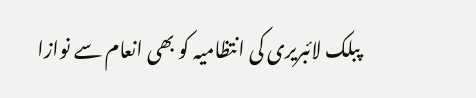پبلک لائبریری کی انتظامیہ کو بھی انعام سے نوازا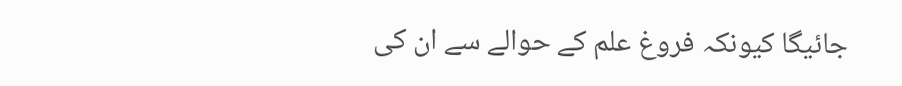جائیگا کیونکہ فروغ علم کے حوالے سے ان کی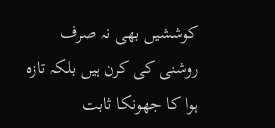کوششیں بھی نہ صرف روشنی کی کرن ہیں بلکہ تازہ ہوا کا جھونکا ثابت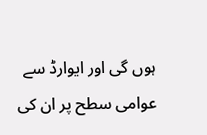ہوں گی اور ایوارڈ سے عوامی سطح پر ان کی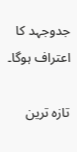جدوجہد کا اعتراف ہوگا۔

تازہ ترین